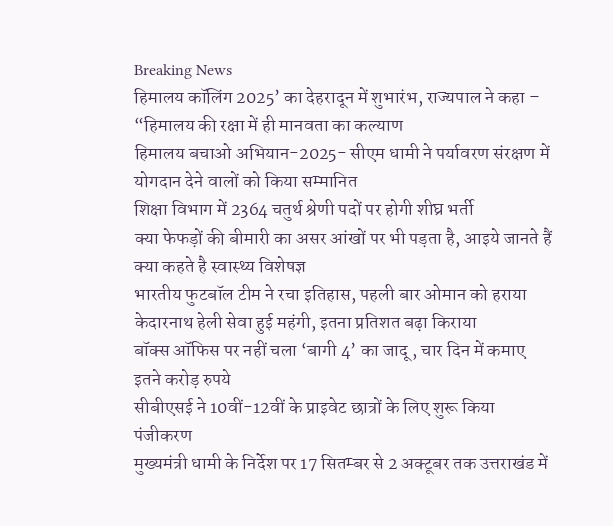Breaking News
हिमालय कॉलिंग 2025’ का देहरादून में शुभारंभ, राज्यपाल ने कहा – “हिमालय की रक्षा में ही मानवता का कल्याण
हिमालय बचाओ अभियान-2025- सीएम धामी ने पर्यावरण संरक्षण में योगदान देने वालों को किया सम्मानित
शिक्षा विभाग में 2364 चतुर्थ श्रेणी पदों पर होगी शीघ्र भर्ती
क्या फेफड़ों की बीमारी का असर आंखों पर भी पड़ता है, आइये जानते हैं क्या कहते है स्वास्थ्य विशेषज्ञ
भारतीय फुटबॉल टीम ने रचा इतिहास, पहली बार ओमान को हराया
केदारनाथ हेली सेवा हुई महंगी, इतना प्रतिशत बढ़ा किराया
बॉक्स ऑफिस पर नहीं चला ‘बागी 4’ का जादू, चार दिन में कमाए इतने करोड़ रुपये
सीबीएसई ने 10वीं-12वीं के प्राइवेट छात्रों के लिए शुरू किया पंजीकरण
मुख्यमंत्री धामी के निर्देश पर 17 सितम्बर से 2 अक्टूबर तक उत्तराखंड में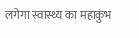लगेगा स्वास्थ्य का महाकुंभ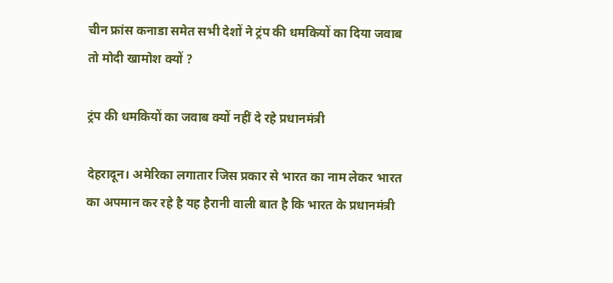चीन फ्रांस कनाडा समेत सभी देशों ने ट्रंप की धमकियों का दिया जवाब तो मोदी खामोश क्यों ?

ट्रंप की धमकियों का जवाब क्यों नहीं दे रहे प्रधानमंत्री

देहरादून। अमेरिका लगातार जिस प्रकार से भारत का नाम लेकर भारत का अपमान कर रहे है यह हैरानी वाली बात है कि भारत के प्रधानमंत्री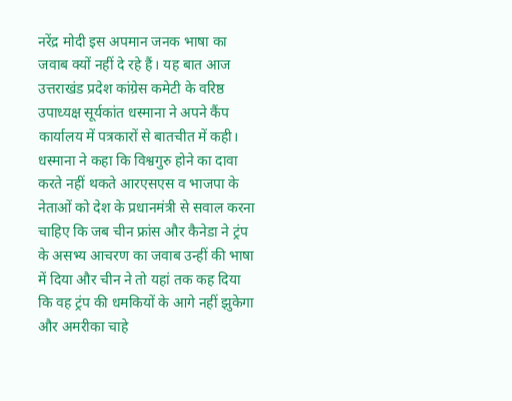नरेंद्र मोदी इस अपमान जनक भाषा का जवाब क्यों नहीं दे रहे हैं। यह बात आज उत्तराखंड प्रदेश कांग्रेस कमेटी के वरिष्ठ उपाध्यक्ष सूर्यकांत धस्माना ने अपने कैंप कार्यालय में पत्रकारों से बातचीत में कही। धस्माना ने कहा कि विश्वगुरु होने का दावा करते नहीं थकते आरएसएस व भाजपा के नेताओं को देश के प्रधानमंत्री से सवाल करना चाहिए कि जब चीन फ्रांस और कैनेडा ने ट्रंप के असभ्य आचरण का जवाब उन्हीं की भाषा में दिया और चीन ने तो यहां तक कह दिया कि वह ट्रंप की धमकियों के आगे नहीं झुकेगा और अमरीका चाहे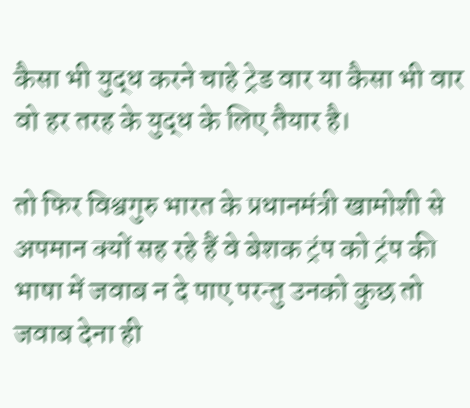कैसा भी युद्ध करने चाहे ट्रेड वार या कैसा भी वार वो हर तरह के युद्ध के लिए तैयार है।

तो फिर विश्वगुरु भारत के प्रधानमंत्री खामोशी से अपमान क्यों सह रहे हैं वे बेशक ट्रंप को ट्रंप की भाषा में जवाब न दे पाए परन्तु उनको कुछ तो जवाब देना ही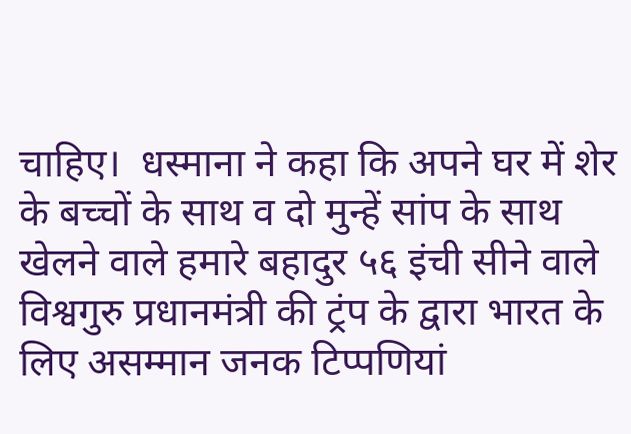चाहिए।  धस्माना ने कहा कि अपने घर में शेर के बच्चों के साथ व दो मुन्हें सांप के साथ खेलने वाले हमारे बहादुर ५६ इंची सीने वाले विश्वगुरु प्रधानमंत्री की ट्रंप के द्वारा भारत के लिए असम्मान जनक टिप्पणियां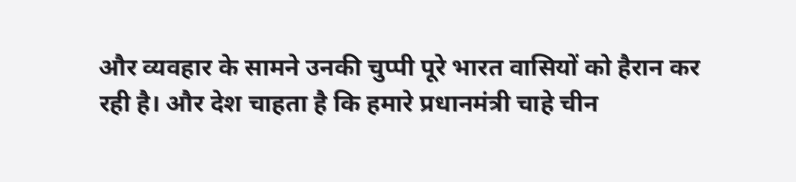और व्यवहार के सामने उनकी चुप्पी पूरे भारत वासियों को हैरान कर रही है। और देश चाहता है कि हमारे प्रधानमंत्री चाहे चीन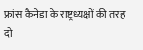फ्रांस कैनेडा के राष्ट्रध्यक्षों की तरह दो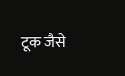टूक जैसे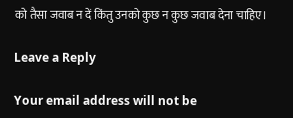को तैसा जवाब न दें किंतु उनको कुछ न कुछ जवाब देना चाहिए।

Leave a Reply

Your email address will not be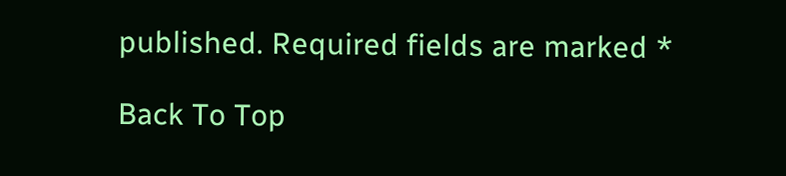published. Required fields are marked *

Back To Top